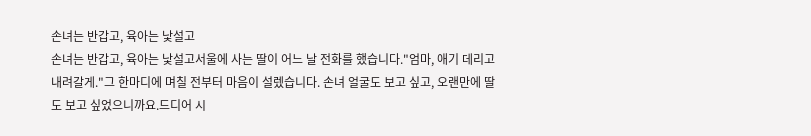손녀는 반갑고, 육아는 낯설고
손녀는 반갑고, 육아는 낯설고서울에 사는 딸이 어느 날 전화를 했습니다."엄마, 애기 데리고 내려갈게."그 한마디에 며칠 전부터 마음이 설렜습니다. 손녀 얼굴도 보고 싶고, 오랜만에 딸도 보고 싶었으니까요.드디어 시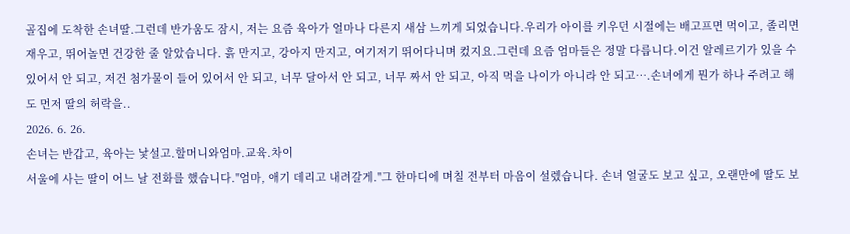골집에 도착한 손녀딸.그런데 반가움도 잠시, 저는 요즘 육아가 얼마나 다른지 새삼 느끼게 되었습니다.우리가 아이를 키우던 시절에는 배고프면 먹이고, 졸리면 재우고, 뛰어놀면 건강한 줄 알았습니다. 흙 만지고, 강아지 만지고, 여기저기 뛰어다니며 컸지요.그런데 요즘 엄마들은 정말 다릅니다.이건 알레르기가 있을 수 있어서 안 되고, 저건 첨가물이 들어 있어서 안 되고, 너무 달아서 안 되고, 너무 짜서 안 되고, 아직 먹을 나이가 아니라 안 되고….손녀에게 뭔가 하나 주려고 해도 먼저 딸의 허락을..
2026. 6. 26.
손녀는 반갑고, 육아는 낯설고.할머니와엄마.교육.차이
서울에 사는 딸이 어느 날 전화를 했습니다."엄마, 애기 데리고 내려갈게."그 한마디에 며칠 전부터 마음이 설렜습니다. 손녀 얼굴도 보고 싶고, 오랜만에 딸도 보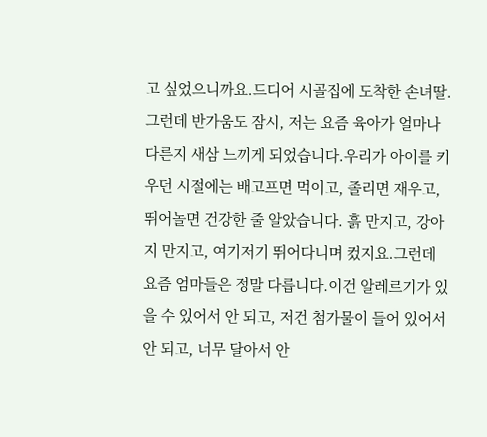고 싶었으니까요.드디어 시골집에 도착한 손녀딸.그런데 반가움도 잠시, 저는 요즘 육아가 얼마나 다른지 새삼 느끼게 되었습니다.우리가 아이를 키우던 시절에는 배고프면 먹이고, 졸리면 재우고, 뛰어놀면 건강한 줄 알았습니다. 흙 만지고, 강아지 만지고, 여기저기 뛰어다니며 컸지요.그런데 요즘 엄마들은 정말 다릅니다.이건 알레르기가 있을 수 있어서 안 되고, 저건 첨가물이 들어 있어서 안 되고, 너무 달아서 안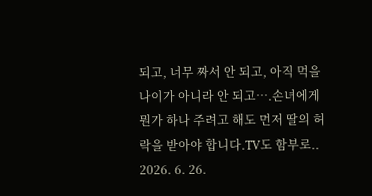되고, 너무 짜서 안 되고, 아직 먹을 나이가 아니라 안 되고….손녀에게 뭔가 하나 주려고 해도 먼저 딸의 허락을 받아야 합니다.TV도 함부로..
2026. 6. 26.